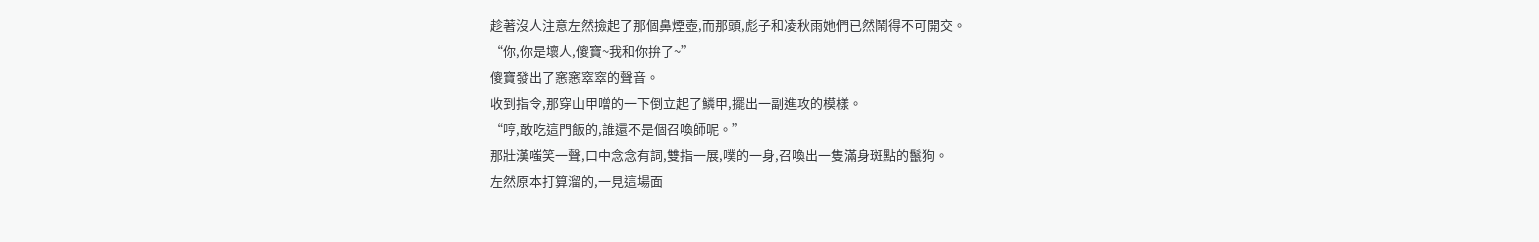趁著沒人注意左然撿起了那個鼻煙壺,而那頭,彪子和凌秋雨她們已然鬧得不可開交。
“你,你是壞人,傻寶~我和你拚了~”
傻寶發出了窸窸窣窣的聲音。
收到指令,那穿山甲噌的一下倒立起了鱗甲,擺出一副進攻的模樣。
“哼,敢吃這門飯的,誰還不是個召喚師呢。”
那壯漢嗤笑一聲,口中念念有詞,雙指一展,噗的一身,召喚出一隻滿身斑點的鬣狗。
左然原本打算溜的,一見這場面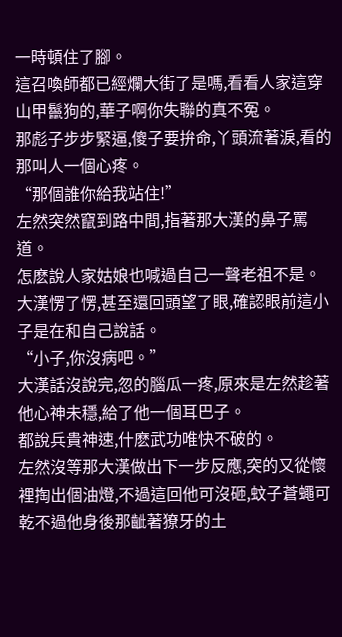一時頓住了腳。
這召喚師都已經爛大街了是嗎,看看人家這穿山甲鬣狗的,華子啊你失聯的真不冤。
那彪子步步緊逼,傻子要拚命,丫頭流著淚,看的那叫人一個心疼。
“那個誰你給我站住!”
左然突然竄到路中間,指著那大漢的鼻子罵道。
怎麽說人家姑娘也喊過自己一聲老祖不是。
大漢愣了愣,甚至還回頭望了眼,確認眼前這小子是在和自己說話。
“小子,你沒病吧。”
大漢話沒說完,忽的腦瓜一疼,原來是左然趁著他心神未穩,給了他一個耳巴子。
都說兵貴神速,什麽武功唯快不破的。
左然沒等那大漢做出下一步反應,突的又從懷裡掏出個油燈,不過這回他可沒砸,蚊子蒼蠅可乾不過他身後那齜著獠牙的土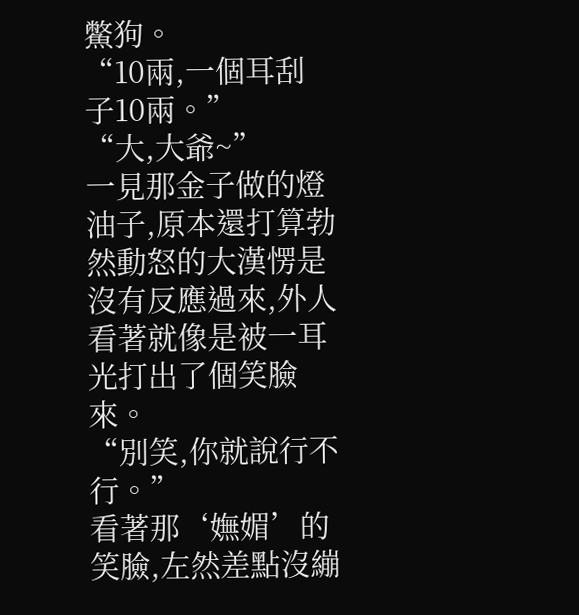鱉狗。
“10兩,一個耳刮子10兩。”
“大,大爺~”
一見那金子做的燈油子,原本還打算勃然動怒的大漢愣是沒有反應過來,外人看著就像是被一耳光打出了個笑臉來。
“別笑,你就說行不行。”
看著那‘嫵媚’的笑臉,左然差點沒繃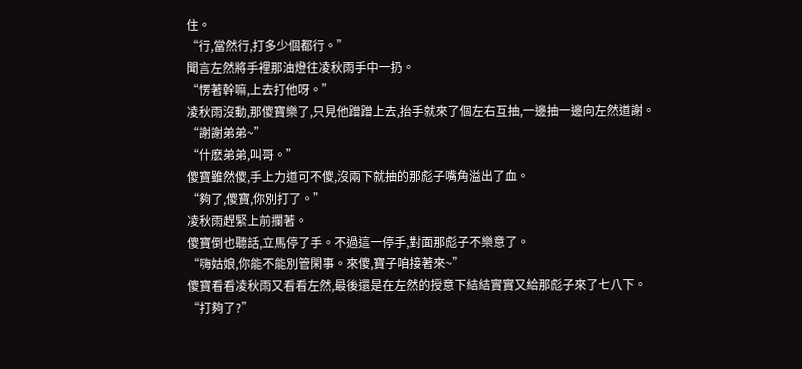住。
“行,當然行,打多少個都行。”
聞言左然將手裡那油燈往凌秋雨手中一扔。
“愣著幹嘛,上去打他呀。”
凌秋雨沒動,那傻寶樂了,只見他蹭蹭上去,抬手就來了個左右互抽,一邊抽一邊向左然道謝。
“謝謝弟弟~”
“什麽弟弟,叫哥。”
傻寶雖然傻,手上力道可不傻,沒兩下就抽的那彪子嘴角溢出了血。
“夠了,傻寶,你別打了。”
凌秋雨趕緊上前攔著。
傻寶倒也聽話,立馬停了手。不過這一停手,對面那彪子不樂意了。
“嗨姑娘,你能不能別管閑事。來傻,寶子咱接著來~”
傻寶看看凌秋雨又看看左然,最後還是在左然的授意下結結實實又給那彪子來了七八下。
“打夠了?”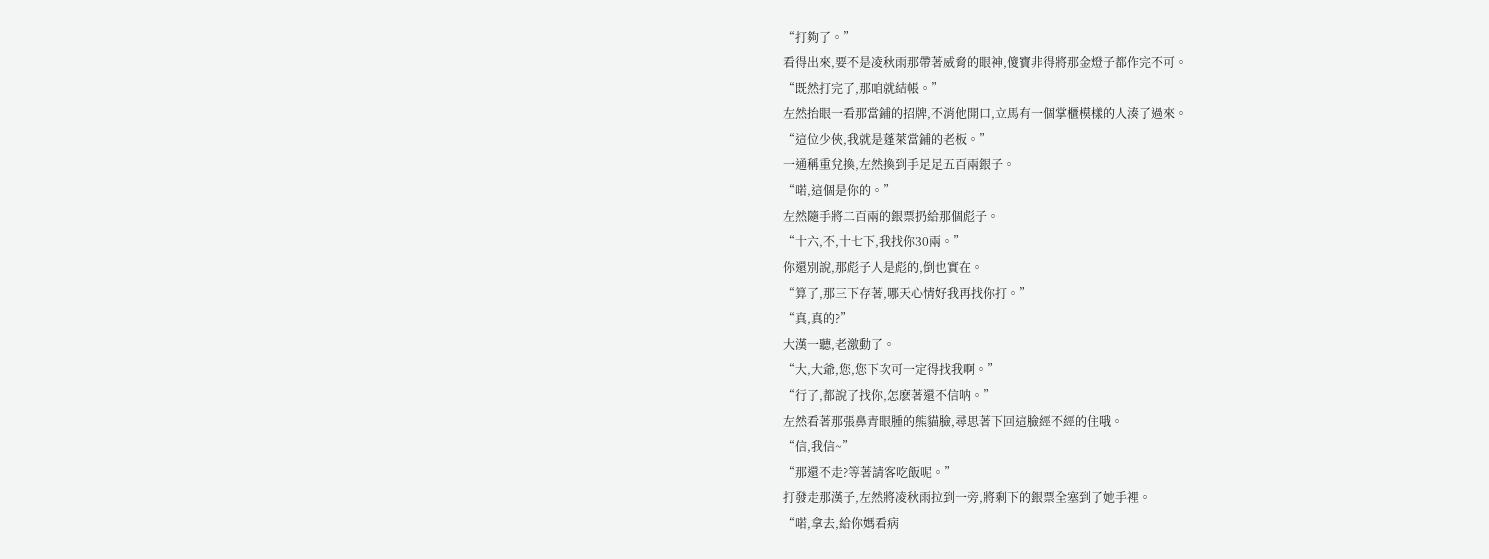“打夠了。”
看得出來,要不是凌秋雨那帶著威脅的眼神,傻寶非得將那金燈子都作完不可。
“既然打完了,那咱就結帳。”
左然抬眼一看那當鋪的招牌,不消他開口,立馬有一個掌櫃模樣的人湊了過來。
“這位少俠,我就是蓬萊當鋪的老板。”
一通稱重兌換,左然換到手足足五百兩銀子。
“喏,這個是你的。”
左然隨手將二百兩的銀票扔給那個彪子。
“十六,不,十七下,我找你30兩。”
你還別說,那彪子人是彪的,倒也實在。
“算了,那三下存著,哪天心情好我再找你打。”
“真,真的?”
大漢一聽,老激動了。
“大,大爺,您,您下次可一定得找我啊。”
“行了,都說了找你,怎麽著還不信呐。”
左然看著那張鼻青眼腫的熊貓臉,尋思著下回這臉經不經的住哦。
“信,我信~”
“那還不走?等著請客吃飯呢。”
打發走那漢子,左然將凌秋雨拉到一旁,將剩下的銀票全塞到了她手裡。
“喏,拿去,給你媽看病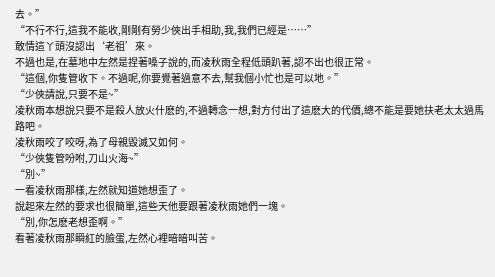去。”
“不行不行,這我不能收,剛剛有勞少俠出手相助,我,我們已經是……”
敢情這丫頭沒認出‘老祖’來。
不過也是,在墓地中左然是捏著嗓子說的,而凌秋雨全程低頭趴著,認不出也很正常。
“這個,你隻管收下。不過呢,你要覺著過意不去,幫我個小忙也是可以地。”
“少俠請說,只要不是~”
凌秋雨本想說只要不是殺人放火什麽的,不過轉念一想,對方付出了這麽大的代價,總不能是要她扶老太太過馬路吧。
凌秋雨咬了咬呀,為了母親毀滅又如何。
“少俠隻管吩咐,刀山火海~”
“別~”
一看凌秋雨那樣,左然就知道她想歪了。
說起來左然的要求也很簡單,這些天他要跟著凌秋雨她們一塊。
“別,你怎麽老想歪啊。”
看著凌秋雨那瞬紅的臉蛋,左然心裡暗暗叫苦。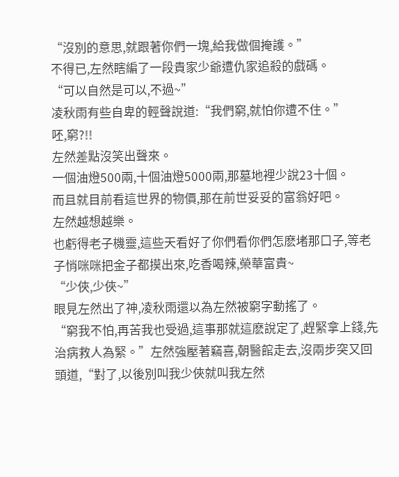“沒別的意思,就跟著你們一塊,給我做個掩護。”
不得已,左然瞎編了一段貴家少爺遭仇家追殺的戲碼。
“可以自然是可以,不過~”
凌秋雨有些自卑的輕聲說道:“我們窮,就怕你遭不住。”
呸,窮?!!
左然差點沒笑出聲來。
一個油燈500兩,十個油燈5000兩,那墓地裡少說23十個。
而且就目前看這世界的物價,那在前世妥妥的富翁好吧。
左然越想越樂。
也虧得老子機靈,這些天看好了你們看你們怎麽堵那口子,等老子悄咪咪把金子都摸出來,吃香喝辣,榮華富貴~
“少俠,少俠~”
眼見左然出了神,凌秋雨還以為左然被窮字動搖了。
“窮我不怕,再苦我也受過,這事那就這麽說定了,趕緊拿上錢,先治病救人為緊。”左然強壓著竊喜,朝醫館走去,沒兩步突又回頭道,“對了,以後別叫我少俠就叫我左然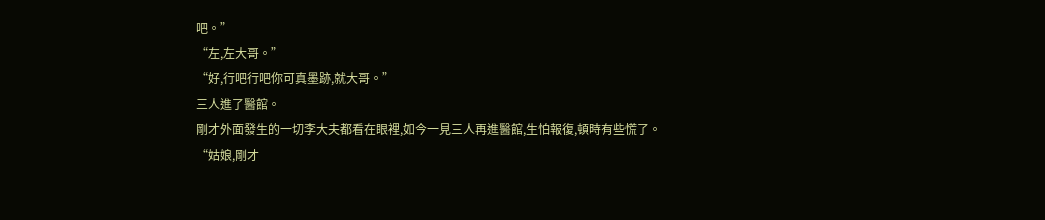吧。”
“左,左大哥。”
“好,行吧行吧你可真墨跡,就大哥。”
三人進了醫館。
剛才外面發生的一切李大夫都看在眼裡,如今一見三人再進醫館,生怕報復,頓時有些慌了。
“姑娘,剛才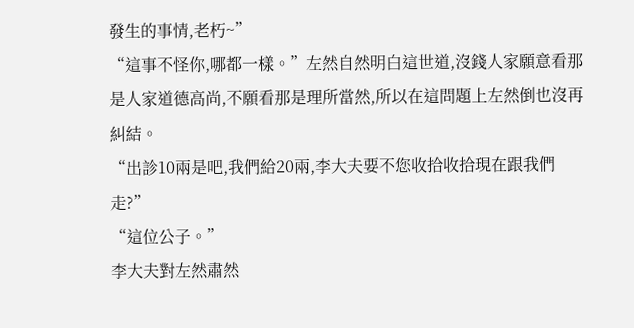發生的事情,老朽~”
“這事不怪你,哪都一樣。”左然自然明白這世道,沒錢人家願意看那是人家道德高尚,不願看那是理所當然,所以在這問題上左然倒也沒再糾結。
“出診10兩是吧,我們給20兩,李大夫要不您收拾收拾現在跟我們走?”
“這位公子。”
李大夫對左然肅然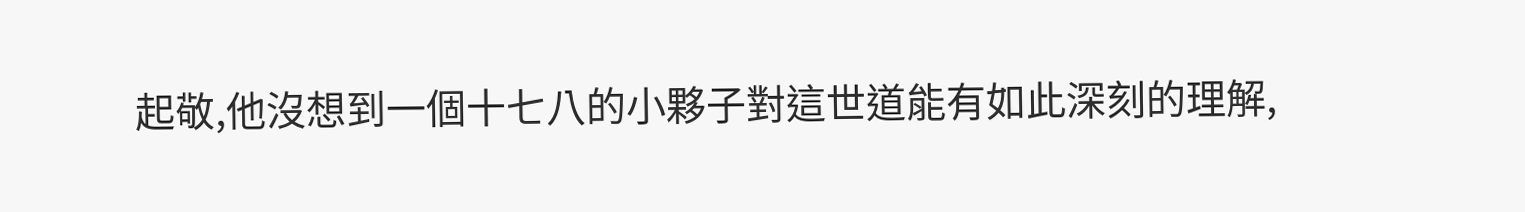起敬,他沒想到一個十七八的小夥子對這世道能有如此深刻的理解,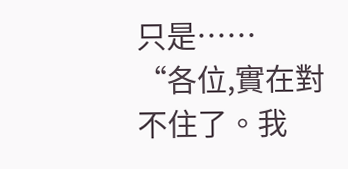只是……
“各位,實在對不住了。我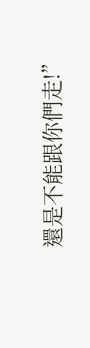還是不能跟你們走!”